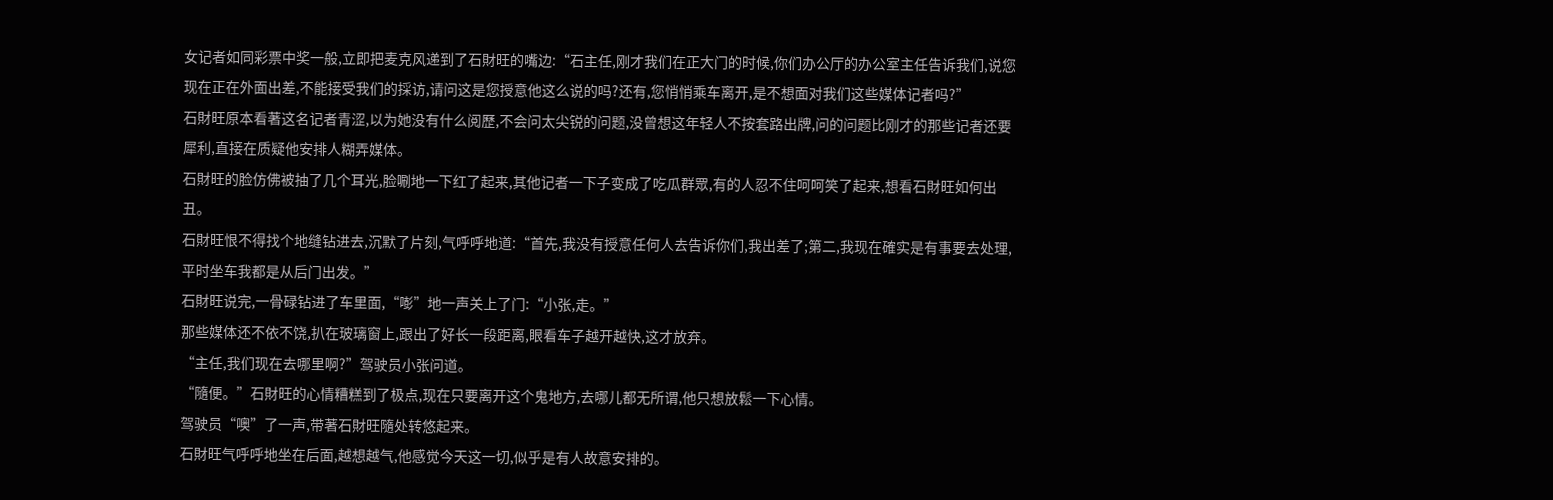女记者如同彩票中奖一般,立即把麦克风递到了石財旺的嘴边:“石主任,刚才我们在正大门的时候,你们办公厅的办公室主任告诉我们,说您现在正在外面出差,不能接受我们的採访,请问这是您授意他这么说的吗?还有,您悄悄乘车离开,是不想面对我们这些媒体记者吗?”
石財旺原本看著这名记者青涩,以为她没有什么阅歷,不会问太尖锐的问题,没曾想这年轻人不按套路出牌,问的问题比刚才的那些记者还要犀利,直接在质疑他安排人糊弄媒体。
石財旺的脸仿佛被抽了几个耳光,脸唰地一下红了起来,其他记者一下子变成了吃瓜群眾,有的人忍不住呵呵笑了起来,想看石財旺如何出丑。
石財旺恨不得找个地缝钻进去,沉默了片刻,气呼呼地道:“首先,我没有授意任何人去告诉你们,我出差了;第二,我现在確实是有事要去处理,平时坐车我都是从后门出发。”
石財旺说完,一骨碌钻进了车里面,“嘭”地一声关上了门:“小张,走。”
那些媒体还不依不饶,扒在玻璃窗上,跟出了好长一段距离,眼看车子越开越快,这才放弃。
“主任,我们现在去哪里啊?”驾驶员小张问道。
“隨便。”石財旺的心情糟糕到了极点,现在只要离开这个鬼地方,去哪儿都无所谓,他只想放鬆一下心情。
驾驶员“噢”了一声,带著石財旺隨处转悠起来。
石財旺气呼呼地坐在后面,越想越气,他感觉今天这一切,似乎是有人故意安排的。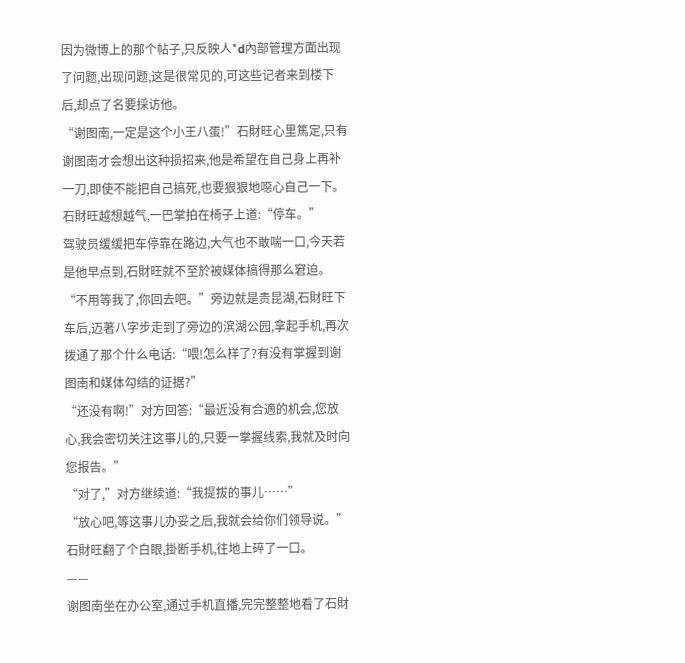因为微博上的那个帖子,只反映人*d內部管理方面出现了问题,出现问题,这是很常见的,可这些记者来到楼下后,却点了名要採访他。
“谢图南,一定是这个小王八蛋!”石財旺心里篤定,只有谢图南才会想出这种损招来,他是希望在自己身上再补一刀,即使不能把自己搞死,也要狠狠地噁心自己一下。
石財旺越想越气,一巴掌拍在椅子上道:“停车。”
驾驶员缓缓把车停靠在路边,大气也不敢喘一口,今天若是他早点到,石財旺就不至於被媒体搞得那么窘迫。
“不用等我了,你回去吧。”旁边就是贵昆湖,石財旺下车后,迈著八字步走到了旁边的滨湖公园,拿起手机,再次拨通了那个什么电话:“喂!怎么样了?有没有掌握到谢图南和媒体勾结的证据?”
“还没有啊!”对方回答:“最近没有合適的机会,您放心,我会密切关注这事儿的,只要一掌握线索,我就及时向您报告。”
“对了,”对方继续道:“我提拔的事儿……”
“放心吧,等这事儿办妥之后,我就会给你们领导说。”石財旺翻了个白眼,掛断手机,往地上碎了一口。
——
谢图南坐在办公室,通过手机直播,完完整整地看了石財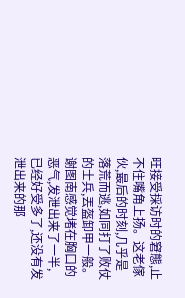旺接受採访时的窘態,止不住嘴角上扬。这老傢伙,最后的时刻,几乎是落荒而逃,如同打了败仗的士兵,丟盔卸甲一般。谢图南感觉堵在胸口的恶气,发泄出来了一半,已经好受多了,还没有发泄出来的那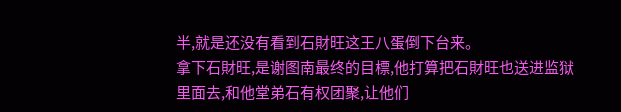半,就是还没有看到石財旺这王八蛋倒下台来。
拿下石財旺,是谢图南最终的目標,他打算把石財旺也送进监狱里面去,和他堂弟石有权团聚,让他们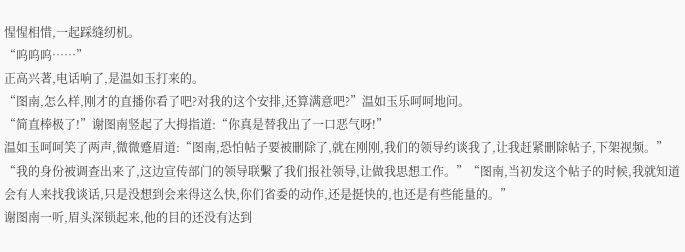惺惺相惜,一起踩缝纫机。
“呜呜呜……”
正高兴著,电话响了,是温如玉打来的。
“图南,怎么样,刚才的直播你看了吧?对我的这个安排,还算满意吧?”温如玉乐呵呵地问。
“简直棒极了!”谢图南竖起了大拇指道:“你真是替我出了一口恶气呀!”
温如玉呵呵笑了两声,微微蹙眉道:“图南,恐怕帖子要被刪除了,就在刚刚,我们的领导约谈我了,让我赶紧刪除帖子,下架视频。”
“我的身份被调查出来了,这边宣传部门的领导联繫了我们报社领导,让做我思想工作。”“图南,当初发这个帖子的时候,我就知道会有人来找我谈话,只是没想到会来得这么快,你们省委的动作,还是挺快的,也还是有些能量的。”
谢图南一听,眉头深锁起来,他的目的还没有达到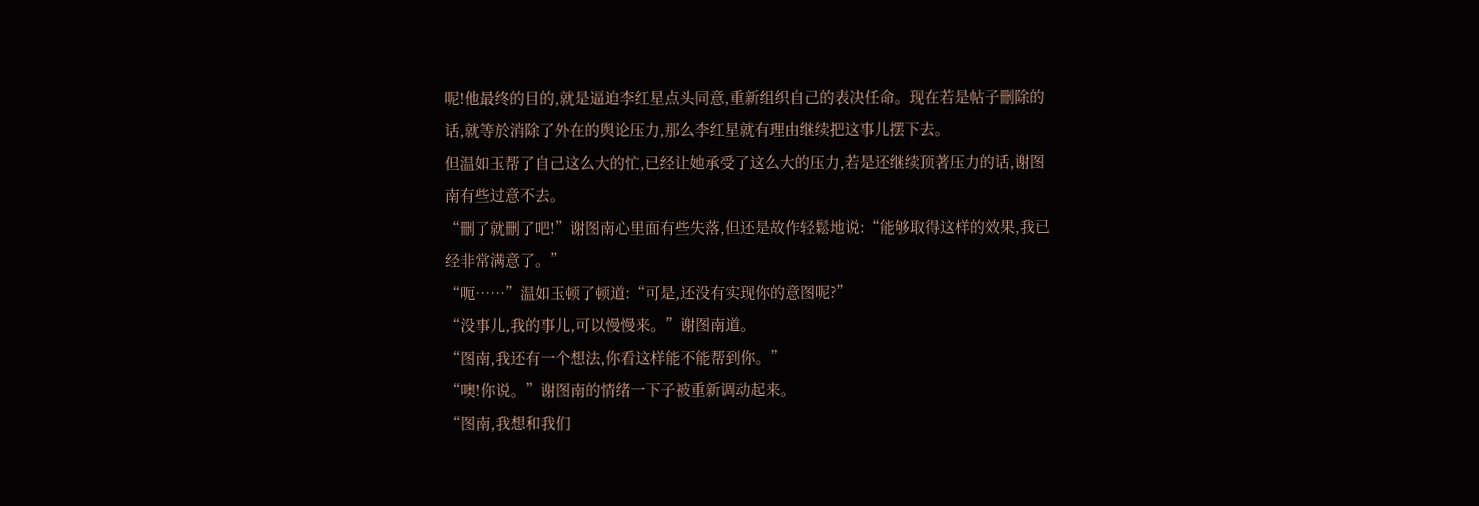呢!他最终的目的,就是逼迫李红星点头同意,重新组织自己的表决任命。现在若是帖子刪除的话,就等於消除了外在的舆论压力,那么李红星就有理由继续把这事儿摆下去。
但温如玉帮了自己这么大的忙,已经让她承受了这么大的压力,若是还继续顶著压力的话,谢图南有些过意不去。
“刪了就刪了吧!”谢图南心里面有些失落,但还是故作轻鬆地说:“能够取得这样的效果,我已经非常满意了。”
“呃……”温如玉顿了顿道:“可是,还没有实现你的意图呢?”
“没事儿,我的事儿,可以慢慢来。”谢图南道。
“图南,我还有一个想法,你看这样能不能帮到你。”
“噢!你说。”谢图南的情绪一下子被重新调动起来。
“图南,我想和我们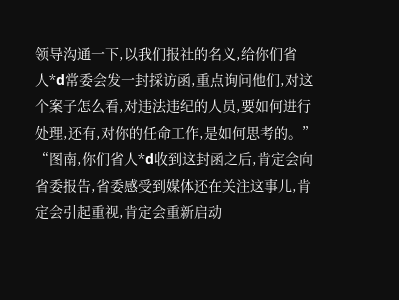领导沟通一下,以我们报社的名义,给你们省人*d常委会发一封採访函,重点询问他们,对这个案子怎么看,对违法违纪的人员,要如何进行处理,还有,对你的任命工作,是如何思考的。”
“图南,你们省人*d收到这封函之后,肯定会向省委报告,省委感受到媒体还在关注这事儿,肯定会引起重视,肯定会重新启动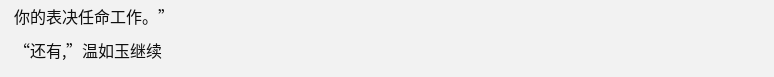你的表决任命工作。”
“还有,”温如玉继续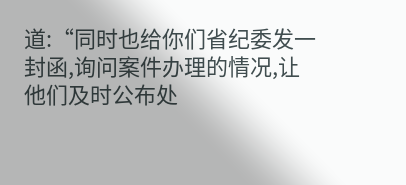道:“同时也给你们省纪委发一封函,询问案件办理的情况,让他们及时公布处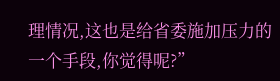理情况,这也是给省委施加压力的一个手段,你觉得呢?”